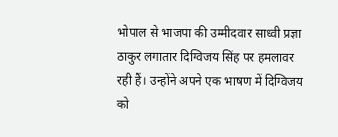भोपाल से भाजपा की उम्मीदवार साध्वी प्रज्ञा ठाकुर लगातार दिग्विजय सिंह पर हमलावर रही हैं। उन्होंने अपने एक भाषण में दिग्विजय को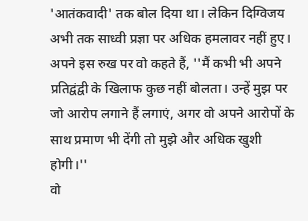'आतंकवादी' तक बोल दिया था। लेकिन दिग्विजय अभी तक साध्वी प्रज्ञा पर अधिक हमलावर नहीं हुए। अपने इस रुख पर वो कहते हैं, ''मैं कभी भी अपने प्रतिद्वंद्वी के खिलाफ कुछ नहीं बोलता। उन्हें मुझ पर जो आरोप लगाने हैं लगाएं, अगर वो अपने आरोपों के साथ प्रमाण भी देंगी तो मुझे और अधिक खुशी होगी।''
वो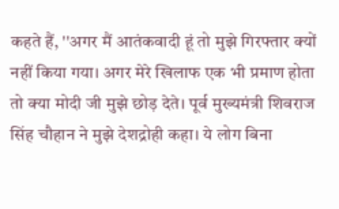कहते हैं, ''अगर मैं आतंकवादी हूं तो मुझे गिरफ्तार क्यों नहीं किया गया। अगर मेरे खिलाफ एक भी प्रमाण होता तो क्या मोदी जी मुझे छोड़ देते। पूर्व मुख्यमंत्री शिवराज सिंह चौहान ने मुझे देशद्रोही कहा। ये लोग बिना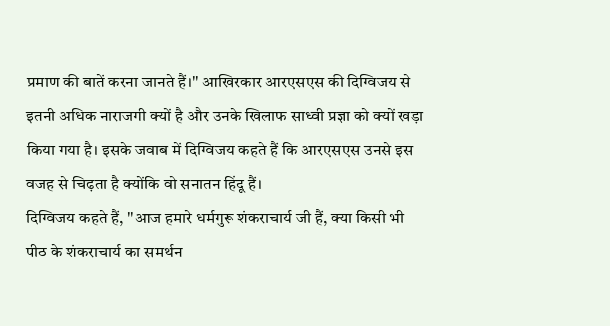प्रमाण की बातें करना जानते हैं।'' आखिरकार आरएसएस की दिग्विजय से इतनी अधिक नाराजगी क्यों है और उनके खिलाफ साध्वी प्रज्ञा को क्यों खड़ा किया गया है। इसके जवाब में दिग्विजय कहते हैं कि आरएसएस उनसे इस वजह से चिढ़ता है क्योंकि वो सनातन हिंदू हैं।
दिग्विजय कहते हैं, ''आज हमारे धर्मगुरू शंकराचार्य जी हैं, क्या किसी भी पीठ के शंकराचार्य का समर्थन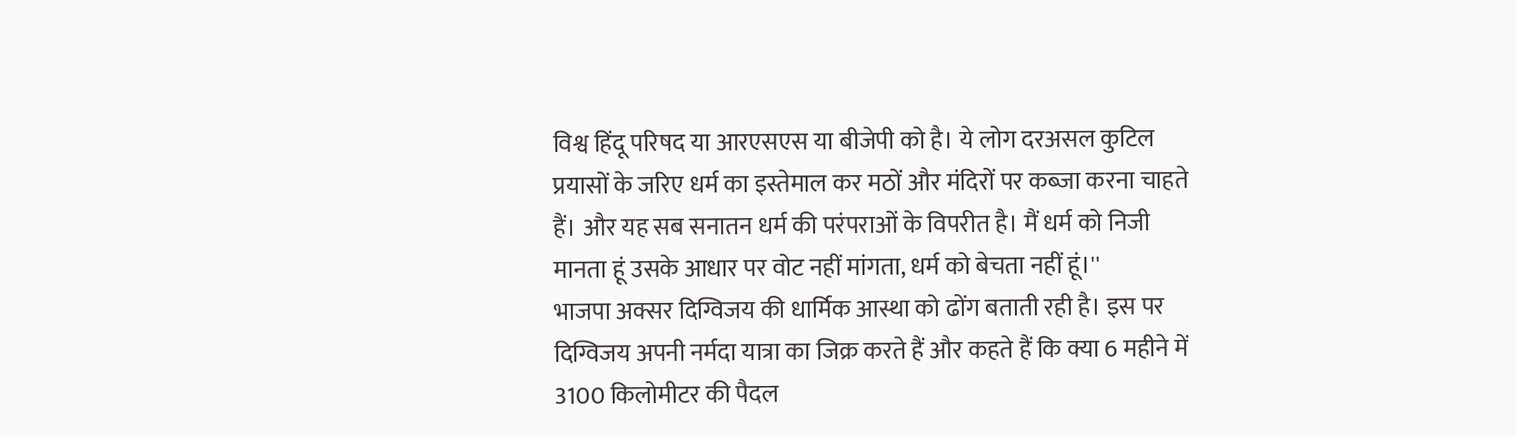विश्व हिंदू परिषद या आरएसएस या बीजेपी को है। ये लोग दरअसल कुटिल प्रयासों के जरिए धर्म का इस्तेमाल कर मठों और मंदिरों पर कब्जा करना चाहते हैं। और यह सब सनातन धर्म की परंपराओं के विपरीत है। मैं धर्म को निजी मानता हूं उसके आधार पर वोट नहीं मांगता, धर्म को बेचता नहीं हूं।''
भाजपा अक्सर दिग्विजय की धार्मिक आस्था को ढोंग बताती रही है। इस पर दिग्विजय अपनी नर्मदा यात्रा का जिक्र करते हैं और कहते हैं कि क्या 6 महीने में 3100 किलोमीटर की पैदल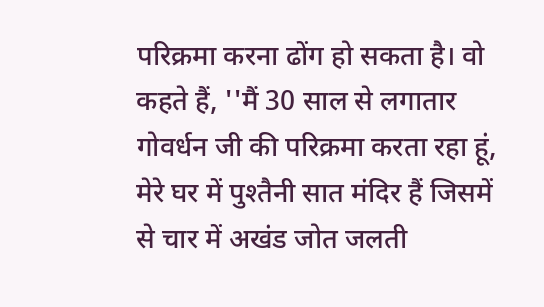परिक्रमा करना ढोंग हो सकता है। वो कहते हैं, ''मैं 30 साल से लगातार गोवर्धन जी की परिक्रमा करता रहा हूं, मेरे घर में पुश्तैनी सात मंदिर हैं जिसमें से चार में अखंड जोत जलती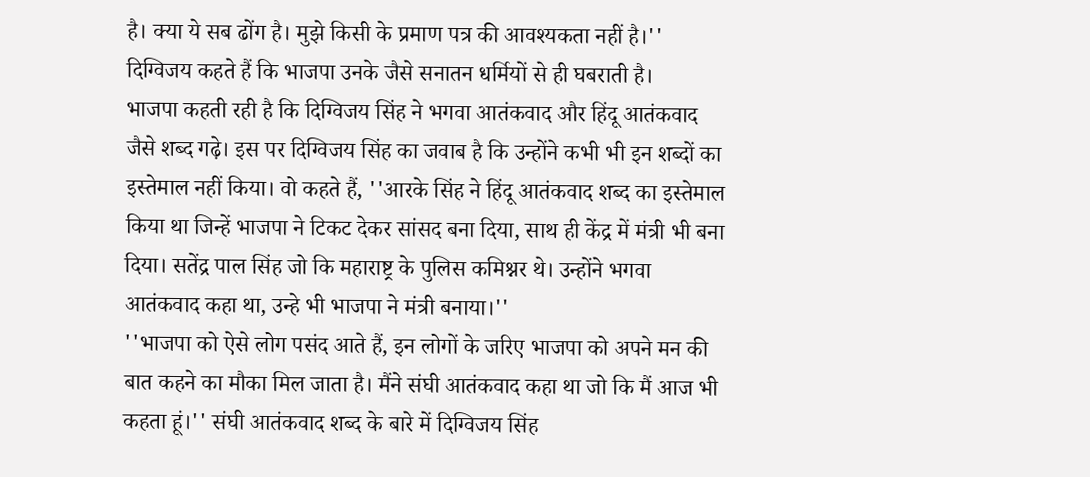है। क्या ये सब ढोंग है। मुझे किसी के प्रमाण पत्र की आवश्यकता नहीं है।'' दिग्विजय कहते हैं कि भाजपा उनके जैसे सनातन धर्मियों से ही घबराती है।
भाजपा कहती रही है कि दिग्विजय सिंह ने भगवा आतंकवाद और हिंदू आतंकवाद जैसे शब्द गढ़े। इस पर दिग्विजय सिंह का जवाब है कि उन्होंने कभी भी इन शब्दों का इस्तेमाल नहीं किया। वो कहते हैं, ''आरके सिंह ने हिंदू आतंकवाद शब्द का इस्तेमाल किया था जिन्हें भाजपा ने टिकट देकर सांसद बना दिया, साथ ही केंद्र में मंत्री भी बना दिया। सतेंद्र पाल सिंह जो कि महाराष्ट्र के पुलिस कमिश्नर थे। उन्होंने भगवा आतंकवाद कहा था, उन्हे भी भाजपा ने मंत्री बनाया।''
''भाजपा को ऐसे लोग पसंद आते हैं, इन लोगों के जरिए भाजपा को अपने मन की बात कहने का मौका मिल जाता है। मैंने संघी आतंकवाद कहा था जो कि मैं आज भी कहता हूं।'' संघी आतंकवाद शब्द के बारे में दिग्विजय सिंह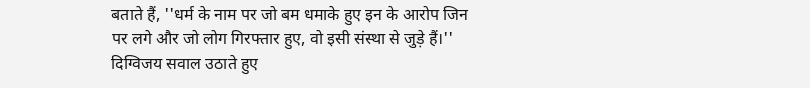बताते हैं, ''धर्म के नाम पर जो बम धमाके हुए इन के आरोप जिन पर लगे और जो लोग गिरफ्तार हुए, वो इसी संस्था से जुड़े हैं।'' दिग्विजय सवाल उठाते हुए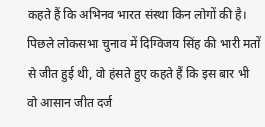कहते हैं कि अभिनव भारत संस्था किन लोगों की है।
पिछले लोकसभा चुनाव में दिग्विजय सिंह की भारी मतों से जीत हुई थी, वो हंसते हुए कहते हैं कि इस बार भी वो आसान जीत दर्ज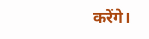करेंगे।